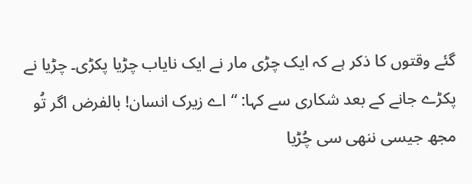گئے وقتوں کا ذکر ہے کہ ایک چڑی مار نے ایک نایاب چڑیا پکڑی۔ چڑیا نے پکڑے جانے کے بعد شکاری سے کہا: “ اے زیرک انسان! بالفرض اگر تُو مجھ جیسی ننھی سی چُڑیا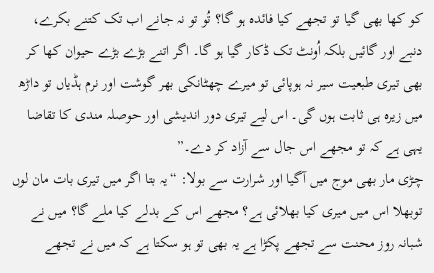کو کھا بھی گیا تو تجھے کیا فائدہ ہو گا؟ تُو تو نہ جانے اب تک کتنے بکرے، دنبے اور گائیں بلکہ اُونٹ تک ڈکار گیا ہو گا۔ اگر اتنے بڑے بڑے حیوان کھا کر بھی تیری طبعیت سیر نہ ہوپائی تو میرے چھٹانکی بھر گوشت اور نرم ہڈیاں تو داڑھ میں زیرہ ہی ثابت ہوں گی۔ اس لیے تیری دور اندیشی اور حوصلہ مندی کا تقاضا یہی ہے کہ تو مجھے اس جال سے آزاد کر دے۔”
چڑی مار بھی موج میں آگیا اور شرارت سے بولا: “یہ بتا اگر میں تیری بات مان لوں توبھلا اس میں میری کیا بھلائی ہے؟ مجھے اس کے بدلے کیا ملے گا؟ میں نے شبانہ روز محنت سے تجھے پکڑا ہے یہ بھی تو ہو سکتا ہے کہ میں نے تجھے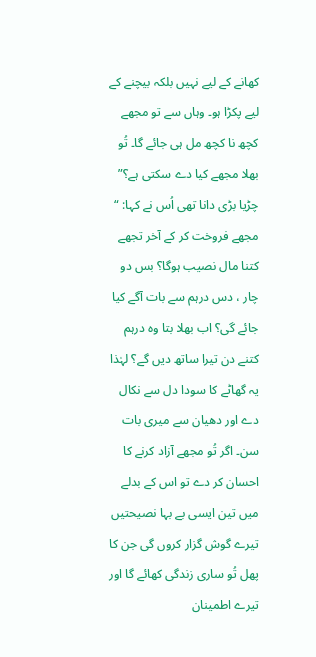کھانے کے لیے نہیں بلکہ بیچنے کے لیے پکڑا ہو۔ وہاں سے تو مجھے کچھ نا کچھ مل ہی جائے گا۔ تُو بھلا مجھے کیا دے سکتی ہے؟” چڑیا بڑی دانا تھی اُس نے کہا: “ مجھے فروخت کر کے آخر تجھے کتنا مال نصیب ہوگا؟ بس دو چار ، دس درہم سے بات آگے کیا جائے گی؟ اب بھلا بتا وہ درہم کتنے دن تیرا ساتھ دیں گے؟ لہٰذا یہ گھاٹے کا سودا دل سے نکال دے اور دھیان سے میری بات سن۔ اگر تُو مجھے آزاد کرنے کا احسان کر دے تو اس کے بدلے میں تین ایسی بے بہا نصیحتیں تیرے گوش گزار کروں گی جن کا پھل تُو ساری زندگی کھائے گا اور تیرے اطمینان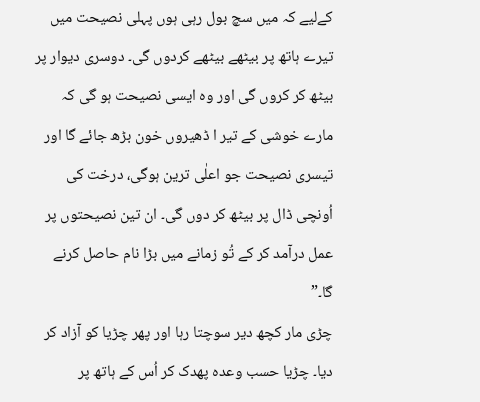کےلیے کہ میں سچ بول رہی ہوں پہلی نصیحت میں تیرے ہاتھ پر بیٹھے بیٹھے کردوں گی۔ دوسری دیوار پر بیٹھ کر کروں گی اور وہ ایسی نصیحت ہو گی کہ مارے خوشی کے تیر ا ڈھیروں خون بڑھ جائے گا اور تیسری نصیحت جو اعلٰی ترین ہوگی، درخت کی اُونچی ڈال پر بیٹھ کر دوں گی۔ ان تین نصیحتوں پر عمل درآمد کر کے تُو زمانے میں بڑا نام حاصل کرنے گا۔”
چڑی مار کچھ دیر سوچتا رہا اور پھر چڑیا کو آزاد کر دیا۔ چڑیا حسب وعدہ پھدک کر اُس کے ہاتھ پر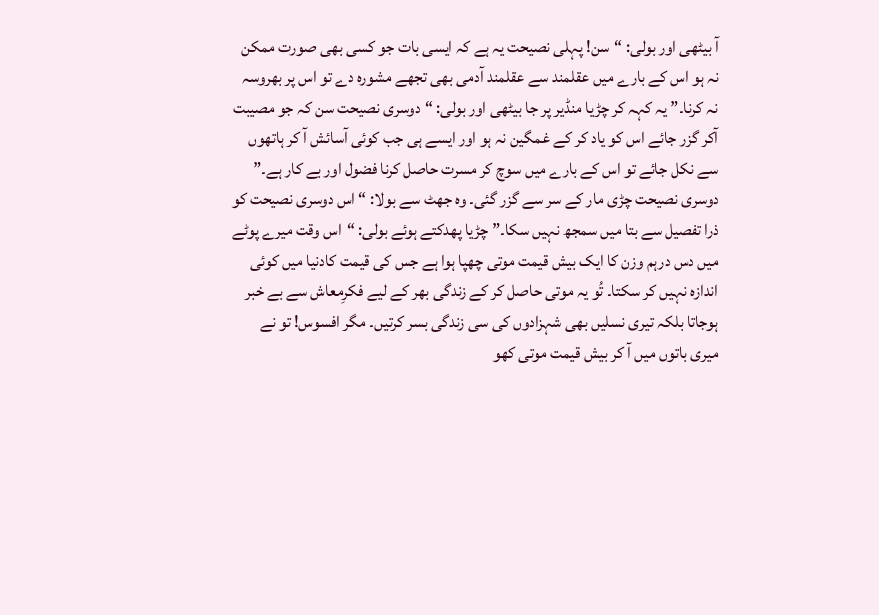آ بیٹھی اور بولی: “سن! پہلی نصیحت یہ ہے کہ ایسی بات جو کسی بھی صورت ممکن نہ ہو اس کے بارے میں عقلمند سے عقلمند آدمی بھی تجھے مشورہ دے تو اس پر بھروسہ نہ کرنا۔” یہ کہہ کر چڑیا منڈیر پر جا بیٹھی اور بولی: “دوسری نصیحت سن کہ جو مصیبت آکر گزر جائے اس کو یاد کر کے غمگین نہ ہو اور ایسے ہی جب کوئی آسائش آ کر ہاتھوں سے نکل جائے تو اس کے بارے میں سوچ کر مسرت حاصل کرنا فضول اور بے کار ہے۔” دوسری نصیحت چڑی مار کے سر سے گزر گئی۔ وہ جھٹ سے بولا: “ اس دوسری نصیحت کو ذرا تفصیل سے بتا میں سمجھ نہیں سکا۔” چڑیا پھدکتے ہوئے بولی: “اس وقت میرے پوٹے میں دس درہم وزن کا ایک بیش قیمت موتی چھپا ہوا ہے جس کی قیمت کادنیا میں کوئی اندازہ نہیں کر سکتا۔ تُو یہ موتی حاصل کر کے زندگی بھر کے لیے فکرِمعاش سے بے خبر ہوجاتا بلکہ تیری نسلیں بھی شہزادوں کی سی زندگی بسر کرتیں۔ مگر افسوس! تو نے میری باتوں میں آ کر بیش قیمت موتی کھو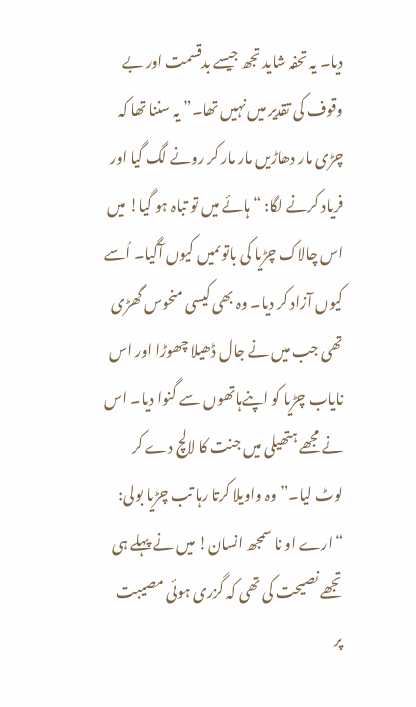دیا۔ یہ تحفہ شاید تجھ جیسے بدقسمت اور بے وقوف کی تقدیر میں نہیں تھا۔” یہ سننا تھا کہ چڑی مار دھاڑیں مار مار کر رونے لگ گیا اور فریاد کرنے لگا: “ہائے میں تو تباہ ہو گیا! میں اس چالاک چڑیا کی باتوںمیں کیوں آگیا۔ اُسے کیوں آزاد کر دیا۔ وہ بھی کیسی منحوس گھڑی تھی جب میں نے جال ڈھیلا چھوڑا اور اس نایاب چڑیا کو اپنےہاتھوں سے گنوا دیا۔ اس نے مجھے ہتھیلی میں جنت کا لالچ دے کر لوٹ لیا۔” وہ واویلا کرتا رہا تب چڑیا بولی: “ارے او نا سمجھ انسان! میں نے پہلے ہی تجھے نصیحت کی تھی کہ گزری ہوئی مصیبت پر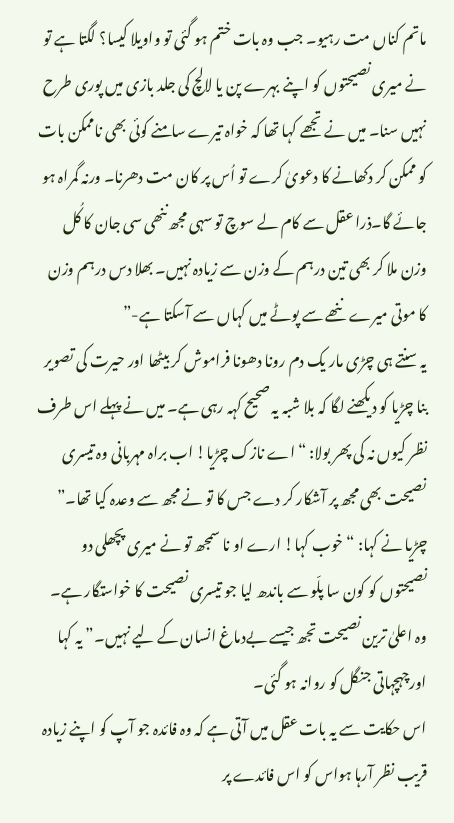ماتم کناں مت رہیو۔ جب وہ بات ختم ہو گئی تو واویلا کیسا؟ لگتا ہے تو نے میری نصیحتوں کو اپنے بہرے پن یا لالچ کی جلد بازی میں پوری طرح نہیں سنا۔ میں نے تجھے کہا تھا کہ خواہ تیرے سامنے کوئی بھی ناممکن بات کو ممکن کر دکھانے کا دعویٰ کرے تو اُس پر کان مت دھرنا۔ ورنہ گمراہ ہو جائے گا۔ذرا عقل سے کام لے سوچ تو سہی مجھ ننھی سی جان کا کُل وزن ملا کر بھی تین درہم کے وزن سے زیادہ نہیں۔ بھلا دس درہم وزن کا موتی میرے ننھے سے پوٹے میں کہاں سے آسکتا ہے-”
یہ سنتے ہی چڑی مار یک دم رونا دھونا فراموش کر بیٹھا اور حیرت کی تصویر بنا چڑیا کو دیکھنے لگا کہ بلا شبہ یہ صحیح کہہ رہی ہے۔ میں نے پہلے اس طرف نظر کیوں نہ کی پھر بولا: “اے نازک چڑیا! اب براہ مہربانی وہ تیسری نصیحت بھی مجھ پر آشکار کر دے جس کا تو نے مجھ سے وعدہ کیا تھا۔” چڑیا نے کہا: “خوب کہا! ارے او نا سمجھ تو نے میری پچھلی دو نصیحتوں کو کون سا پلّو سے باندھ لیا جو تیسری نصیحت کا خواستگار ہے۔ وہ اعلیٰ ترین نصیحت تجھ جیسے بےدماغ انسان کے لیے نہیں۔” یہ کہا اورچہچہاتی جنگل کو روانہ ہو گئی۔
اس حکایت سے یہ بات عقل میں آتی ہے کہ وہ فائدہ جو آپ کو اپنے زیادہ قریب نظر آرہا ہواس کو اس فائدے پر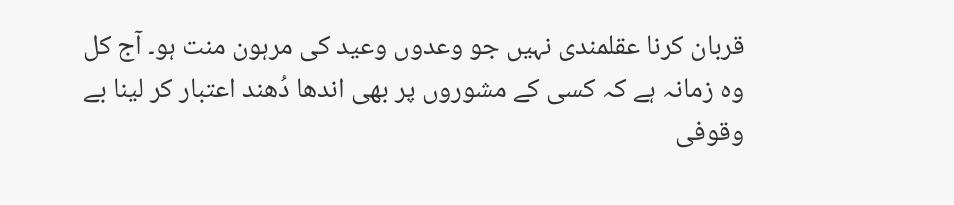قربان کرنا عقلمندی نہیں جو وعدوں وعید کی مرہون منت ہو۔ آج کل وہ زمانہ ہے کہ کسی کے مشوروں پر بھی اندھا دُھند اعتبار کر لینا بے وقوفی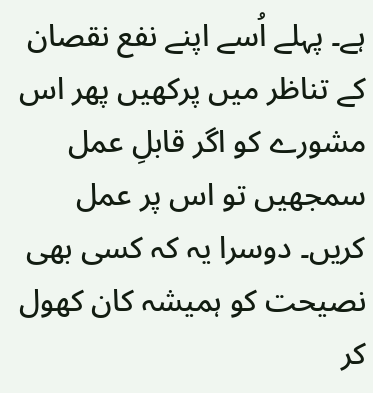ہے۔ پہلے اُسے اپنے نفع نقصان کے تناظر میں پرکھیں پھر اس مشورے کو اگر قابلِ عمل سمجھیں تو اس پر عمل کریں۔ دوسرا یہ کہ کسی بھی نصیحت کو ہمیشہ کان کھول کر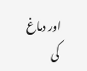اور دماغ کی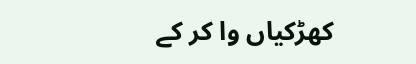کھڑکیاں وا کر کے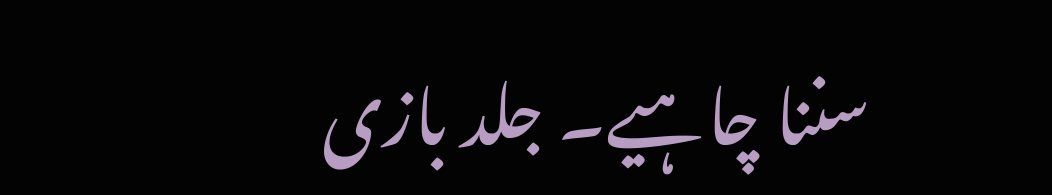سننا چاہیے۔ جلد بازی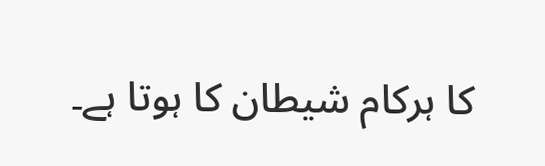کا ہرکام شیطان کا ہوتا ہے۔